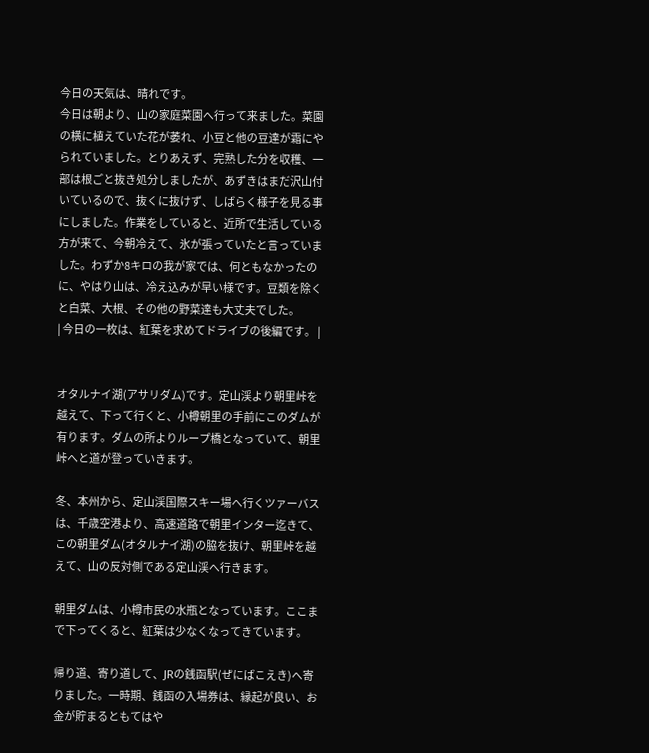今日の天気は、晴れです。
今日は朝より、山の家庭菜園へ行って来ました。菜園の横に植えていた花が萎れ、小豆と他の豆達が霜にやられていました。とりあえず、完熟した分を収穫、一部は根ごと抜き処分しましたが、あずきはまだ沢山付いているので、抜くに抜けず、しばらく様子を見る事にしました。作業をしていると、近所で生活している方が来て、今朝冷えて、氷が張っていたと言っていました。わずか8キロの我が家では、何ともなかったのに、やはり山は、冷え込みが早い様です。豆類を除くと白菜、大根、その他の野菜達も大丈夫でした。
| 今日の一枚は、紅葉を求めてドライブの後編です。 |


オタルナイ湖(アサリダム)です。定山渓より朝里峠を越えて、下って行くと、小樽朝里の手前にこのダムが有ります。ダムの所よりループ橋となっていて、朝里峠へと道が登っていきます。

冬、本州から、定山渓国際スキー場へ行くツァーバスは、千歳空港より、高速道路で朝里インター迄きて、この朝里ダム(オタルナイ湖)の脇を抜け、朝里峠を越えて、山の反対側である定山渓へ行きます。

朝里ダムは、小樽市民の水瓶となっています。ここまで下ってくると、紅葉は少なくなってきています。

帰り道、寄り道して、JRの銭函駅(ぜにばこえき)へ寄りました。一時期、銭函の入場券は、縁起が良い、お金が貯まるともてはや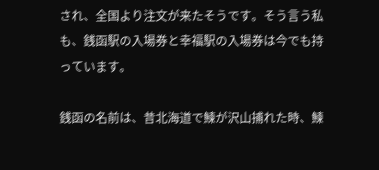され、全国より注文が来たそうです。そう言う私も、銭函駅の入場券と幸福駅の入場券は今でも持っています。

銭函の名前は、昔北海道で鰊が沢山捕れた時、鰊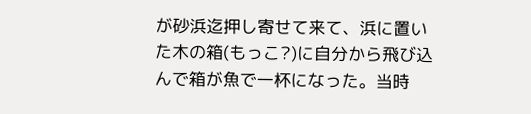が砂浜迄押し寄せて来て、浜に置いた木の箱(もっこ?)に自分から飛び込んで箱が魚で一杯になった。当時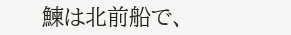鰊は北前船で、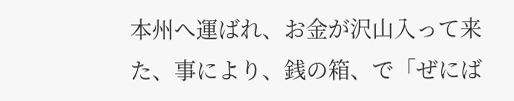本州へ運ばれ、お金が沢山入って来た、事により、銭の箱、で「ぜにば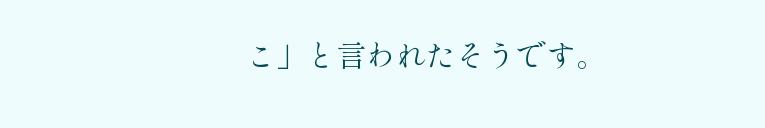こ」と言われたそうです。